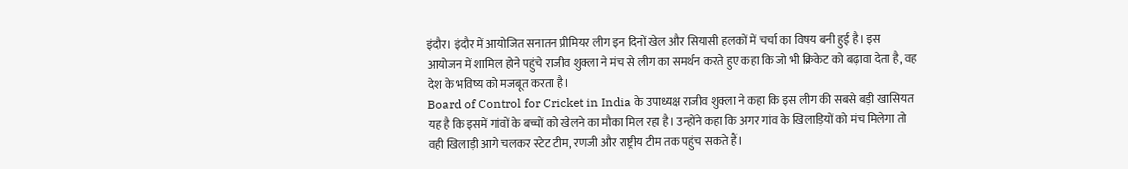इंदौर। इंदौर में आयोजित सनातन प्रीमियर लीग इन दिनों खेल और सियासी हलकों में चर्चा का विषय बनी हुई है। इस आयोजन में शामिल होने पहुंचे राजीव शुक्ला ने मंच से लीग का समर्थन करते हुए कहा कि जो भी क्रिकेट को बढ़ावा देता है, वह देश के भविष्य को मजबूत करता है।
Board of Control for Cricket in India के उपाध्यक्ष राजीव शुक्ला ने कहा कि इस लीग की सबसे बड़ी खासियत यह है कि इसमें गांवों के बच्चों को खेलने का मौका मिल रहा है। उन्होंने कहा कि अगर गांव के खिलाड़ियों को मंच मिलेगा तो वही खिलाड़ी आगे चलकर स्टेट टीम, रणजी और राष्ट्रीय टीम तक पहुंच सकते हैं।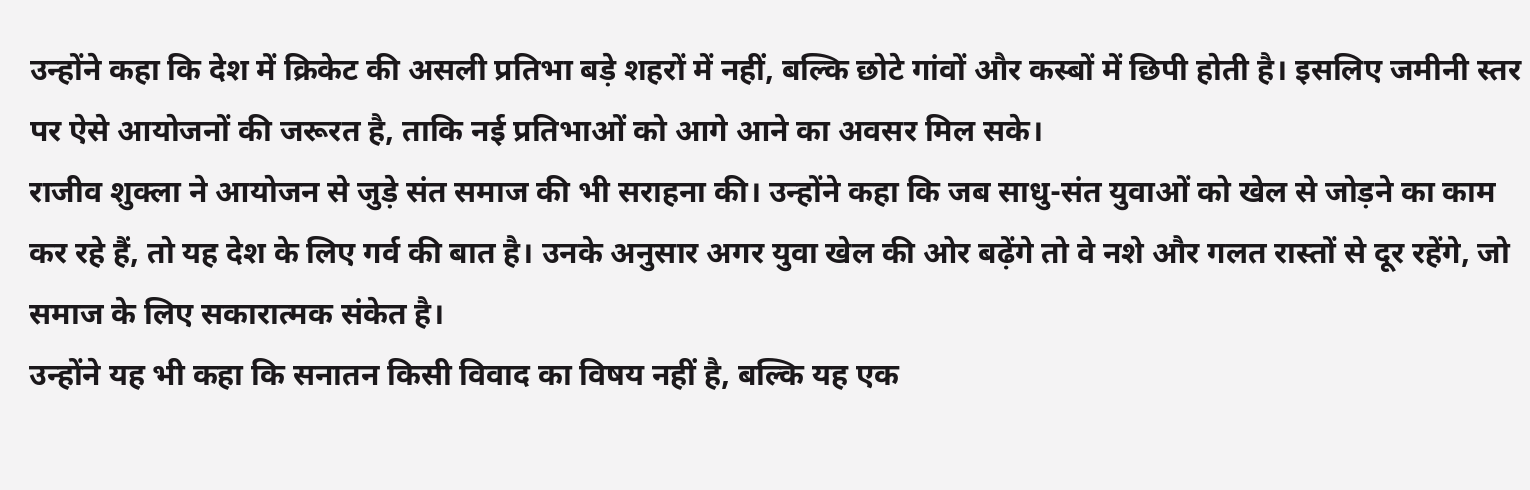उन्होंने कहा कि देश में क्रिकेट की असली प्रतिभा बड़े शहरों में नहीं, बल्कि छोटे गांवों और कस्बों में छिपी होती है। इसलिए जमीनी स्तर पर ऐसे आयोजनों की जरूरत है, ताकि नई प्रतिभाओं को आगे आने का अवसर मिल सके।
राजीव शुक्ला ने आयोजन से जुड़े संत समाज की भी सराहना की। उन्होंने कहा कि जब साधु-संत युवाओं को खेल से जोड़ने का काम कर रहे हैं, तो यह देश के लिए गर्व की बात है। उनके अनुसार अगर युवा खेल की ओर बढ़ेंगे तो वे नशे और गलत रास्तों से दूर रहेंगे, जो समाज के लिए सकारात्मक संकेत है।
उन्होंने यह भी कहा कि सनातन किसी विवाद का विषय नहीं है, बल्कि यह एक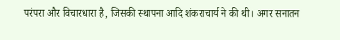परंपरा और विचारधारा है, जिसकी स्थापना आदि शंकराचार्य ने की थी। अगर सनातन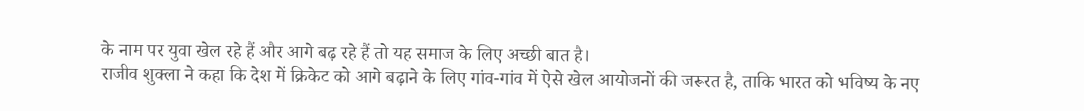के नाम पर युवा खेल रहे हैं और आगे बढ़ रहे हैं तो यह समाज के लिए अच्छी बात है।
राजीव शुक्ला ने कहा कि देश में क्रिकेट को आगे बढ़ाने के लिए गांव-गांव में ऐसे खेल आयोजनों की जरूरत है, ताकि भारत को भविष्य के नए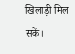खिलाड़ी मिल सकें।